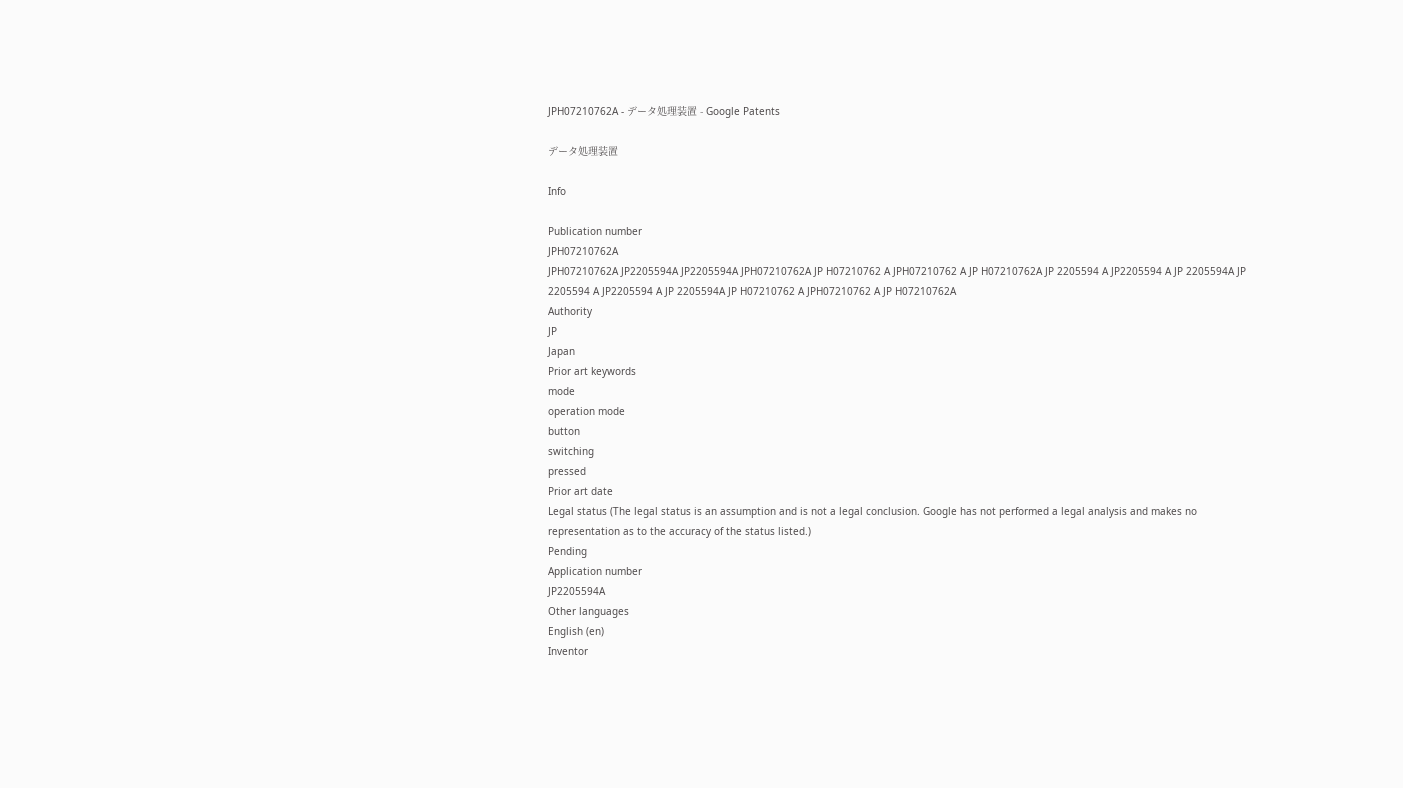JPH07210762A - データ処理装置 - Google Patents

データ処理装置

Info

Publication number
JPH07210762A
JPH07210762A JP2205594A JP2205594A JPH07210762A JP H07210762 A JPH07210762 A JP H07210762A JP 2205594 A JP2205594 A JP 2205594A JP 2205594 A JP2205594 A JP 2205594A JP H07210762 A JPH07210762 A JP H07210762A
Authority
JP
Japan
Prior art keywords
mode
operation mode
button
switching
pressed
Prior art date
Legal status (The legal status is an assumption and is not a legal conclusion. Google has not performed a legal analysis and makes no representation as to the accuracy of the status listed.)
Pending
Application number
JP2205594A
Other languages
English (en)
Inventor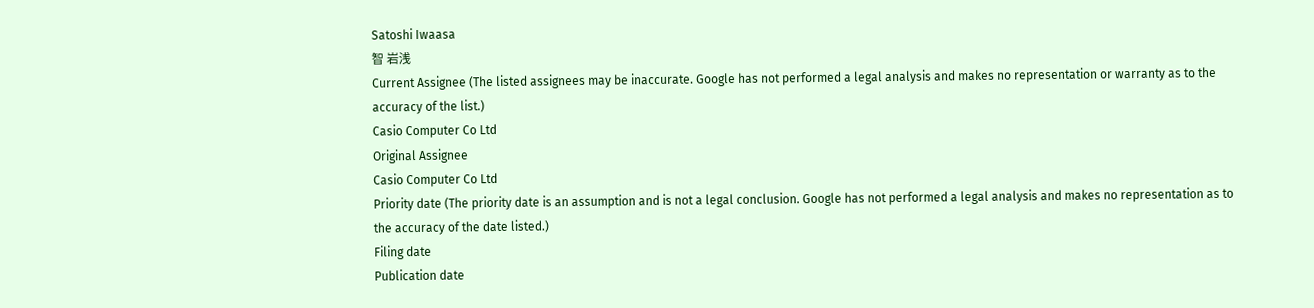Satoshi Iwaasa
智 岩浅
Current Assignee (The listed assignees may be inaccurate. Google has not performed a legal analysis and makes no representation or warranty as to the accuracy of the list.)
Casio Computer Co Ltd
Original Assignee
Casio Computer Co Ltd
Priority date (The priority date is an assumption and is not a legal conclusion. Google has not performed a legal analysis and makes no representation as to the accuracy of the date listed.)
Filing date
Publication date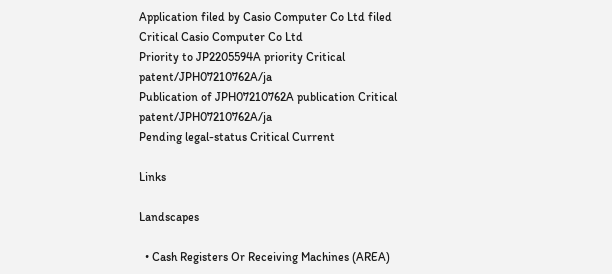Application filed by Casio Computer Co Ltd filed Critical Casio Computer Co Ltd
Priority to JP2205594A priority Critical patent/JPH07210762A/ja
Publication of JPH07210762A publication Critical patent/JPH07210762A/ja
Pending legal-status Critical Current

Links

Landscapes

  • Cash Registers Or Receiving Machines (AREA)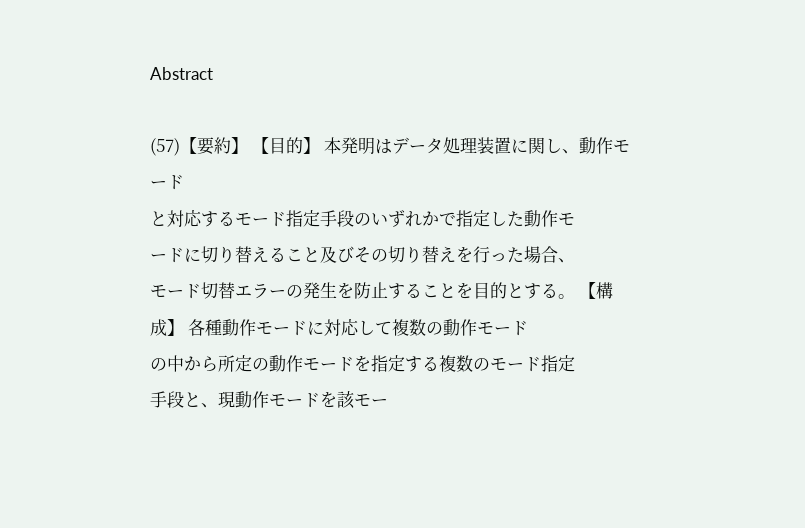Abstract

(57)【要約】 【目的】 本発明はデータ処理装置に関し、動作モード
と対応するモード指定手段のいずれかで指定した動作モ
ードに切り替えること及びその切り替えを行った場合、
モード切替エラーの発生を防止することを目的とする。 【構成】 各種動作モードに対応して複数の動作モード
の中から所定の動作モードを指定する複数のモード指定
手段と、現動作モードを該モー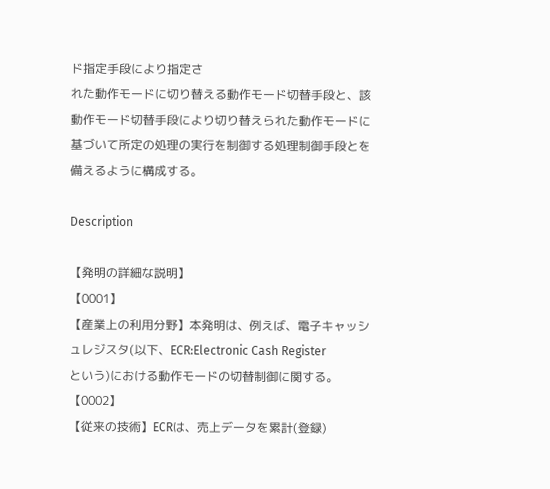ド指定手段により指定さ
れた動作モードに切り替える動作モード切替手段と、該
動作モード切替手段により切り替えられた動作モードに
基づいて所定の処理の実行を制御する処理制御手段とを
備えるように構成する。

Description

【発明の詳細な説明】
【0001】
【産業上の利用分野】本発明は、例えば、電子キャッシ
ュレジスタ(以下、ECR:Electronic Cash Register
という)における動作モードの切替制御に関する。
【0002】
【従来の技術】ECRは、売上データを累計(登録)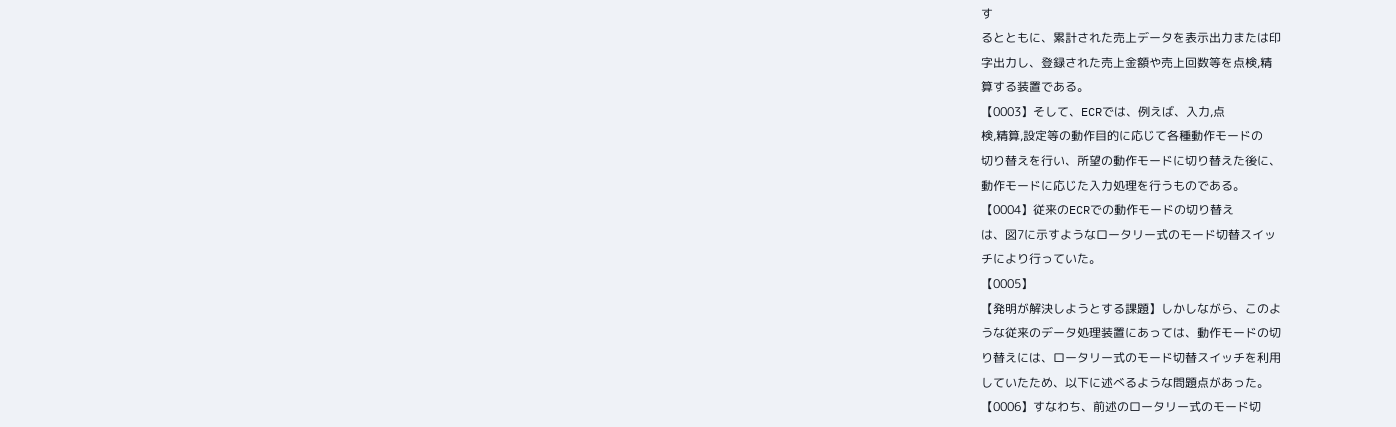す
るとともに、累計された売上データを表示出力または印
字出力し、登録された売上金額や売上回数等を点検,精
算する装置である。
【0003】そして、ECRでは、例えば、入力,点
検,精算,設定等の動作目的に応じて各種動作モードの
切り替えを行い、所望の動作モードに切り替えた後に、
動作モードに応じた入力処理を行うものである。
【0004】従来のECRでの動作モードの切り替え
は、図7に示すようなロータリー式のモード切替スイッ
チにより行っていた。
【0005】
【発明が解決しようとする課題】しかしながら、このよ
うな従来のデータ処理装置にあっては、動作モードの切
り替えには、ロータリー式のモード切替スイッチを利用
していたため、以下に述べるような問題点があった。
【0006】すなわち、前述のロータリー式のモード切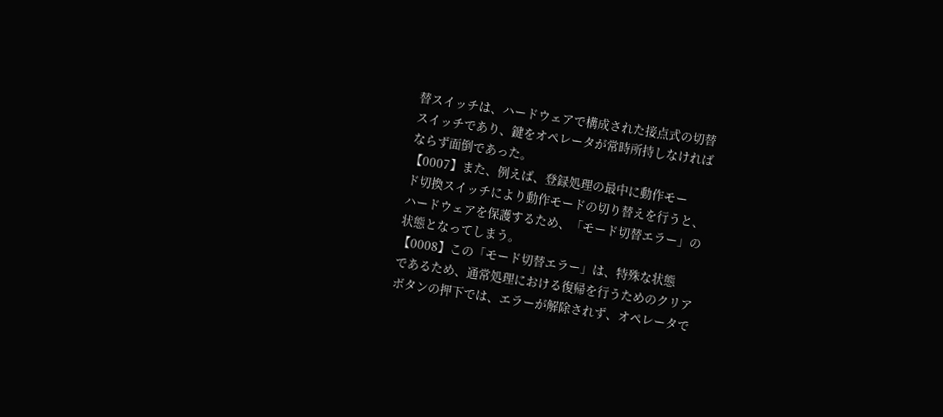替スイッチは、ハードウェアで構成された接点式の切替
スイッチであり、鍵をオペレータが常時所持しなければ
ならず面倒であった。
【0007】また、例えば、登録処理の最中に動作モー
ド切換スイッチにより動作モードの切り替えを行うと、
ハードウェアを保護するため、「モード切替エラー」の
状態となってしまう。
【0008】この「モード切替エラー」は、特殊な状態
であるため、通常処理における復帰を行うためのクリア
ボタンの押下では、エラーが解除されず、オペレータで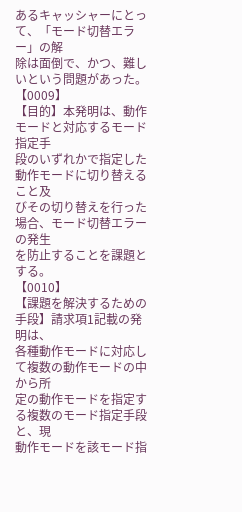あるキャッシャーにとって、「モード切替エラー」の解
除は面倒で、かつ、難しいという問題があった。
【0009】
【目的】本発明は、動作モードと対応するモード指定手
段のいずれかで指定した動作モードに切り替えること及
びその切り替えを行った場合、モード切替エラーの発生
を防止することを課題とする。
【0010】
【課題を解決するための手段】請求項1記載の発明は、
各種動作モードに対応して複数の動作モードの中から所
定の動作モードを指定する複数のモード指定手段と、現
動作モードを該モード指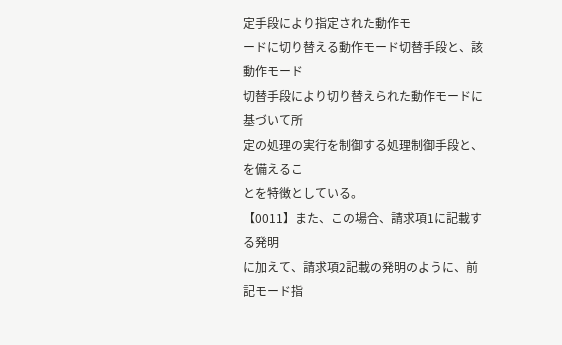定手段により指定された動作モ
ードに切り替える動作モード切替手段と、該動作モード
切替手段により切り替えられた動作モードに基づいて所
定の処理の実行を制御する処理制御手段と、を備えるこ
とを特徴としている。
【0011】また、この場合、請求項1に記載する発明
に加えて、請求項2記載の発明のように、前記モード指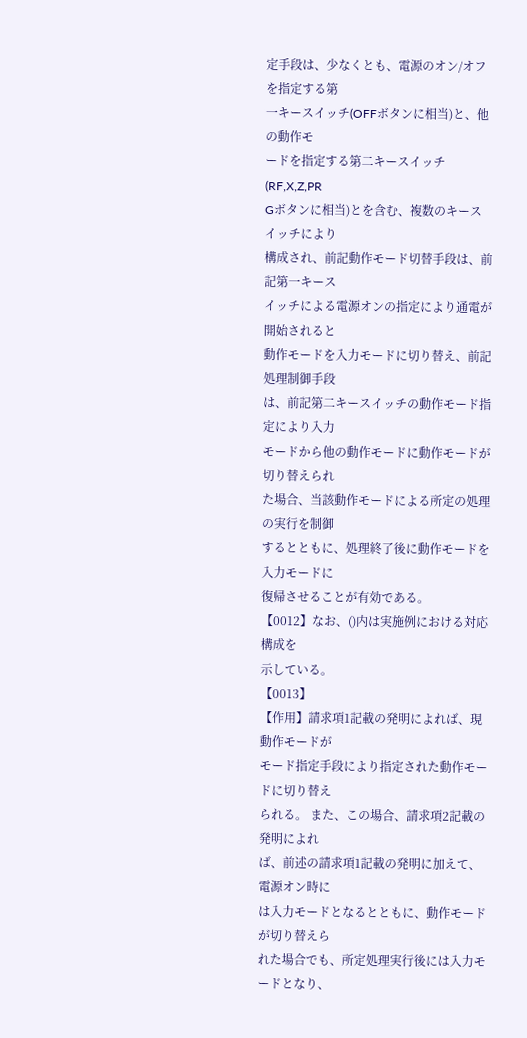定手段は、少なくとも、電源のオン/オフを指定する第
一キースイッチ(OFFボタンに相当)と、他の動作モ
ードを指定する第二キースイッチ(RF,X,Z,PR
Gボタンに相当)とを含む、複数のキースイッチにより
構成され、前記動作モード切替手段は、前記第一キース
イッチによる電源オンの指定により通電が開始されると
動作モードを入力モードに切り替え、前記処理制御手段
は、前記第二キースイッチの動作モード指定により入力
モードから他の動作モードに動作モードが切り替えられ
た場合、当該動作モードによる所定の処理の実行を制御
するとともに、処理終了後に動作モードを入力モードに
復帰させることが有効である。
【0012】なお、()内は実施例における対応構成を
示している。
【0013】
【作用】請求項1記載の発明によれば、現動作モードが
モード指定手段により指定された動作モードに切り替え
られる。 また、この場合、請求項2記載の発明によれ
ば、前述の請求項1記載の発明に加えて、電源オン時に
は入力モードとなるとともに、動作モードが切り替えら
れた場合でも、所定処理実行後には入力モードとなり、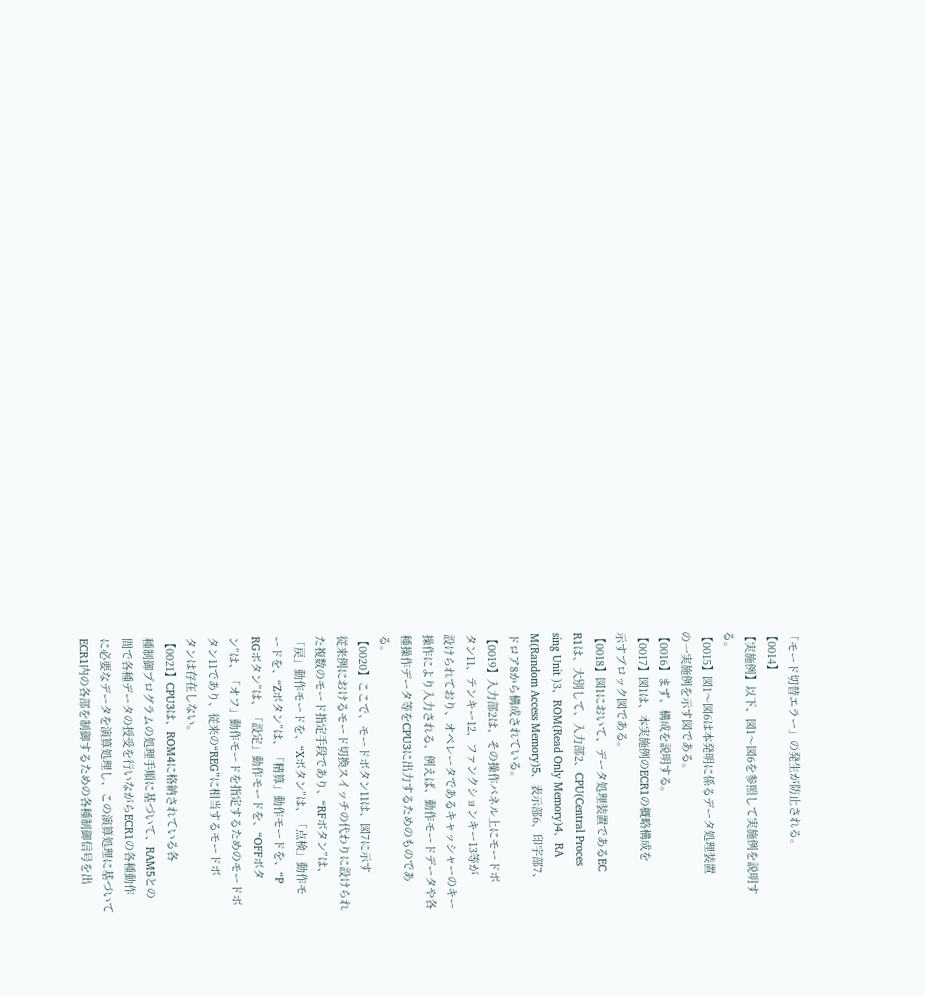「モード切替エラー」の発生が防止される。
【0014】
【実施例】以下、図1〜図6を参照して実施例を説明す
る。
【0015】図1〜図6は本発明に係るデータ処理装置
の一実施例を示す図である。
【0016】まず、構成を説明する。
【0017】図1は、本実施例のECR1の概略構成を
示すブロック図である。
【0018】図1において、データ処理装置であるEC
R1は、大別して、入力部2、CPU(Central Proces
sing Unit )3、ROM(Read Only Memory)4、RA
M(Random Access Memory)5、表示部6、印字部7、
ドロア8から構成されている。
【0019】入力部2は、その操作パネル上にモードボ
タン11、テンキー12、ファンクションキー13等が
設けられており、オペレータであるキャッシャーのキー
操作により入力される、例えば、動作モードデータや各
種操作データ等をCPU3に出力するためのものであ
る。
【0020】ここで、モードボタン11は、図7に示す
従来例におけるモード切換スイッチの代わりに設けられ
た複数のモード指定手段であり、“RFボタン”は、
「戻」動作モードを、“Xボタン”は、「点検」動作モ
ードを、“Zボタン”は、「精算」動作モードを、“P
RGボタン”は、「設定」動作モードを、“OFFボタ
ン”は、「オフ」動作モードを指定するためのモードボ
タン11であり、従来の“REG”に相当するモードボ
タンは存在しない。
【0021】CPU3は、ROM4に格納されている各
種制御プログラムの処理手順に基づいて、RAM5との
間で各種データの授受を行いながらECR1の各種動作
に必要なデータを演算処理し、この演算処理に基づいて
ECR1内の各部を制御するための各種制御信号を出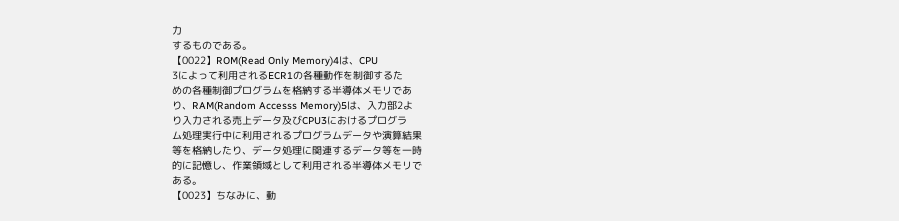力
するものである。
【0022】ROM(Read Only Memory)4は、CPU
3によって利用されるECR1の各種動作を制御するた
めの各種制御プログラムを格納する半導体メモリであ
り、RAM(Random Accesss Memory)5は、入力部2よ
り入力される売上データ及びCPU3におけるプログラ
ム処理実行中に利用されるプログラムデータや演算結果
等を格納したり、データ処理に関連するデータ等を一時
的に記憶し、作業領域として利用される半導体メモリで
ある。
【0023】ちなみに、動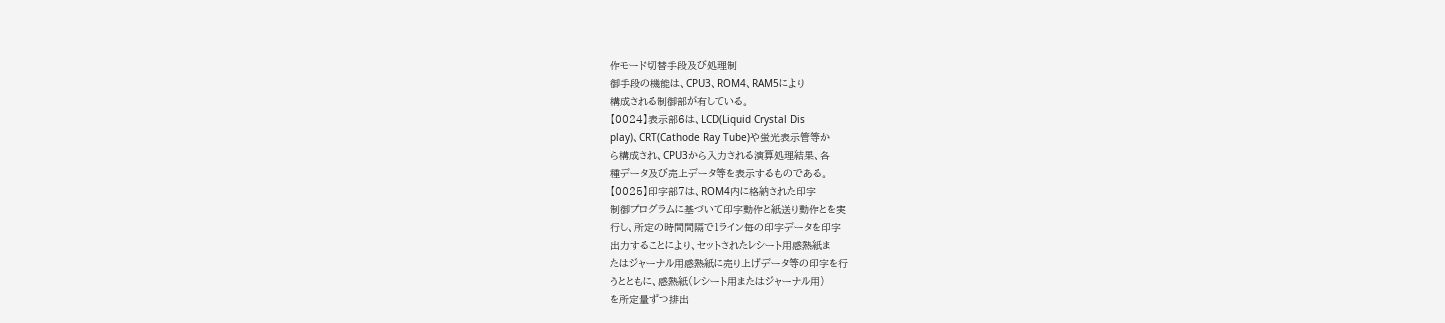作モード切替手段及び処理制
御手段の機能は、CPU3、ROM4、RAM5により
構成される制御部が有している。
【0024】表示部6は、LCD(Liquid Crystal Dis
play)、CRT(Cathode Ray Tube)や蛍光表示管等か
ら構成され、CPU3から入力される演算処理結果、各
種データ及び売上データ等を表示するものである。
【0025】印字部7は、ROM4内に格納された印字
制御プログラムに基づいて印字動作と紙送り動作とを実
行し、所定の時間間隔で1ライン毎の印字データを印字
出力することにより、セットされたレシート用感熱紙ま
たはジャーナル用感熱紙に売り上げデータ等の印字を行
うとともに、感熱紙(レシート用またはジャーナル用)
を所定量ずつ排出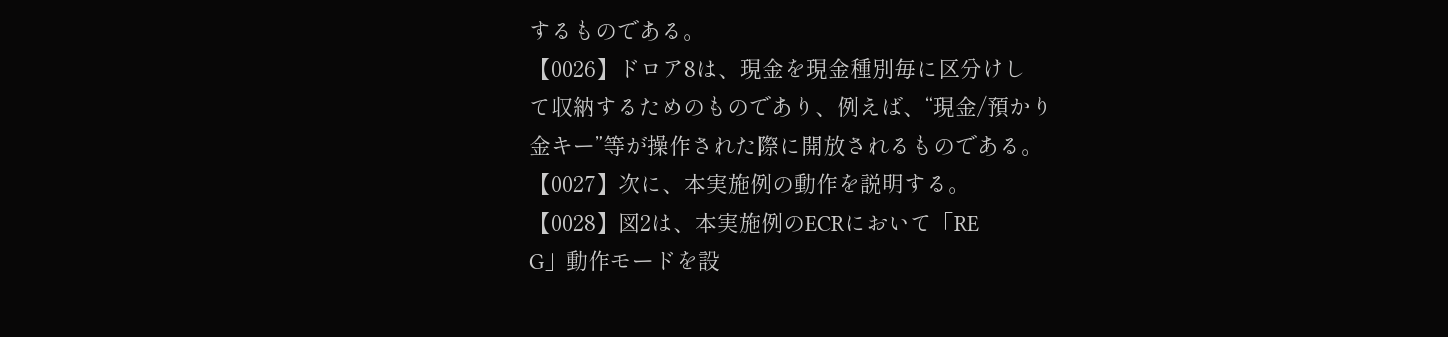するものである。
【0026】ドロア8は、現金を現金種別毎に区分けし
て収納するためのものであり、例えば、“現金/預かり
金キー”等が操作された際に開放されるものである。
【0027】次に、本実施例の動作を説明する。
【0028】図2は、本実施例のECRにおいて「RE
G」動作モードを設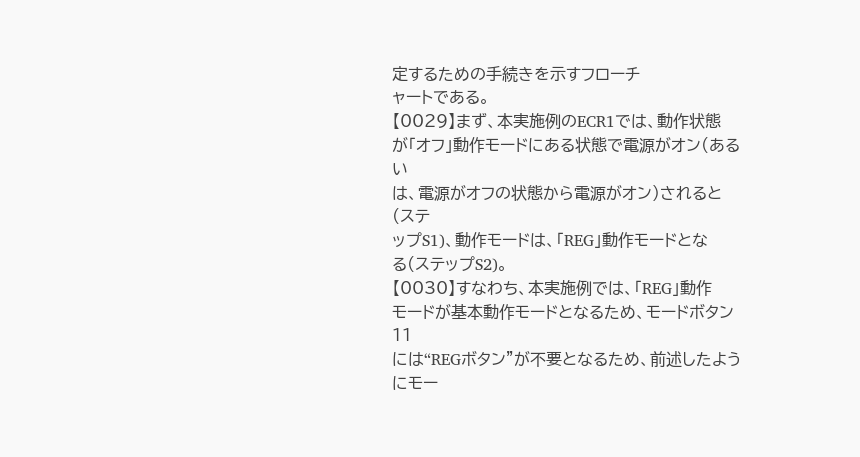定するための手続きを示すフローチ
ャートである。
【0029】まず、本実施例のECR1では、動作状態
が「オフ」動作モードにある状態で電源がオン(あるい
は、電源がオフの状態から電源がオン)されると(ステ
ップS1)、動作モードは、「REG」動作モードとな
る(ステップS2)。
【0030】すなわち、本実施例では、「REG」動作
モードが基本動作モードとなるため、モードボタン11
には“REGボタン”が不要となるため、前述したよう
にモー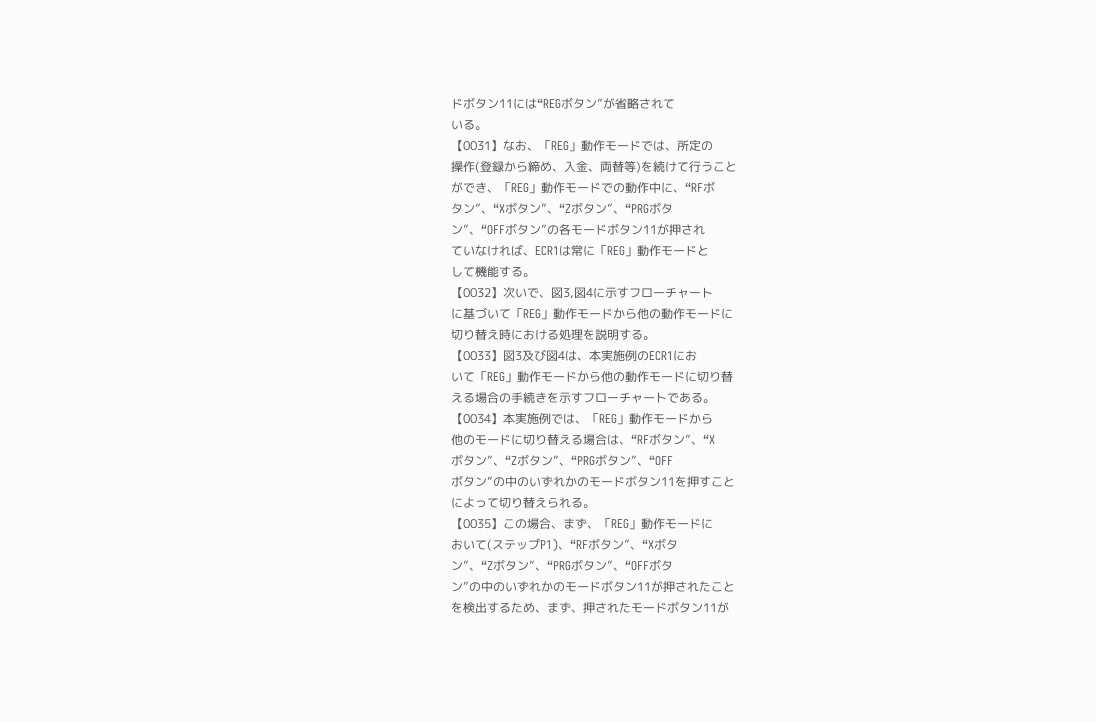ドボタン11には“REGボタン”が省略されて
いる。
【0031】なお、「REG」動作モードでは、所定の
操作(登録から締め、入金、両替等)を続けて行うこと
ができ、「REG」動作モードでの動作中に、“RFボ
タン”、“Xボタン”、“Zボタン”、“PRGボタ
ン”、“OFFボタン”の各モードボタン11が押され
ていなければ、ECR1は常に「REG」動作モードと
して機能する。
【0032】次いで、図3,図4に示すフローチャート
に基づいて「REG」動作モードから他の動作モードに
切り替え時における処理を説明する。
【0033】図3及び図4は、本実施例のECR1にお
いて「REG」動作モードから他の動作モードに切り替
える場合の手続きを示すフローチャートである。
【0034】本実施例では、「REG」動作モードから
他のモードに切り替える場合は、“RFボタン”、“X
ボタン”、“Zボタン”、“PRGボタン”、“OFF
ボタン”の中のいずれかのモードボタン11を押すこと
によって切り替えられる。
【0035】この場合、まず、「REG」動作モードに
おいて(ステップP1)、“RFボタン”、“Xボタ
ン”、“Zボタン”、“PRGボタン”、“OFFボタ
ン”の中のいずれかのモードボタン11が押されたこと
を検出するため、まず、押されたモードボタン11が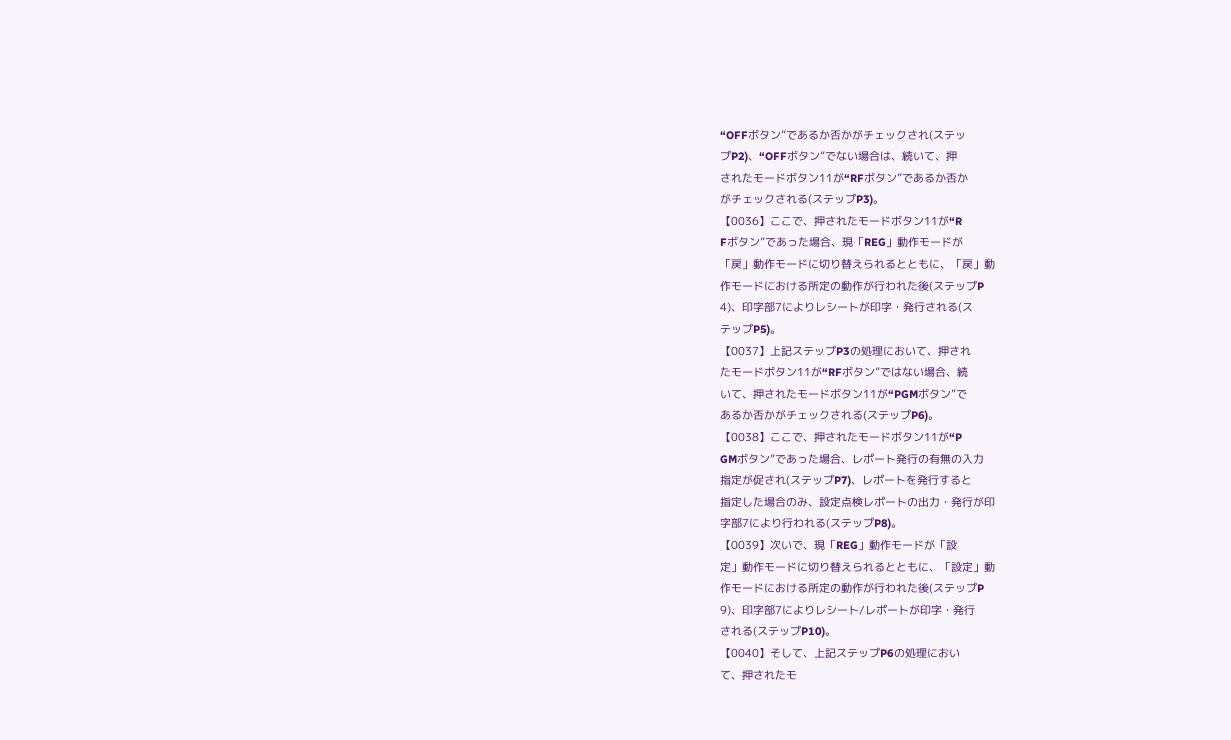“OFFボタン”であるか否かがチェックされ(ステッ
プP2)、“OFFボタン”でない場合は、続いて、押
されたモードボタン11が“RFボタン”であるか否か
がチェックされる(ステップP3)。
【0036】ここで、押されたモードボタン11が“R
Fボタン”であった場合、現「REG」動作モードが
「戻」動作モードに切り替えられるとともに、「戻」動
作モードにおける所定の動作が行われた後(ステップP
4)、印字部7によりレシートが印字・発行される(ス
テップP5)。
【0037】上記ステップP3の処理において、押され
たモードボタン11が“RFボタン”ではない場合、続
いて、押されたモードボタン11が“PGMボタン”で
あるか否かがチェックされる(ステップP6)。
【0038】ここで、押されたモードボタン11が“P
GMボタン”であった場合、レポート発行の有無の入力
指定が促され(ステップP7)、レポートを発行すると
指定した場合のみ、設定点検レポートの出力・発行が印
字部7により行われる(ステップP8)。
【0039】次いで、現「REG」動作モードが「設
定」動作モードに切り替えられるとともに、「設定」動
作モードにおける所定の動作が行われた後(ステップP
9)、印字部7によりレシート/レポートが印字・発行
される(ステップP10)。
【0040】そして、上記ステップP6の処理におい
て、押されたモ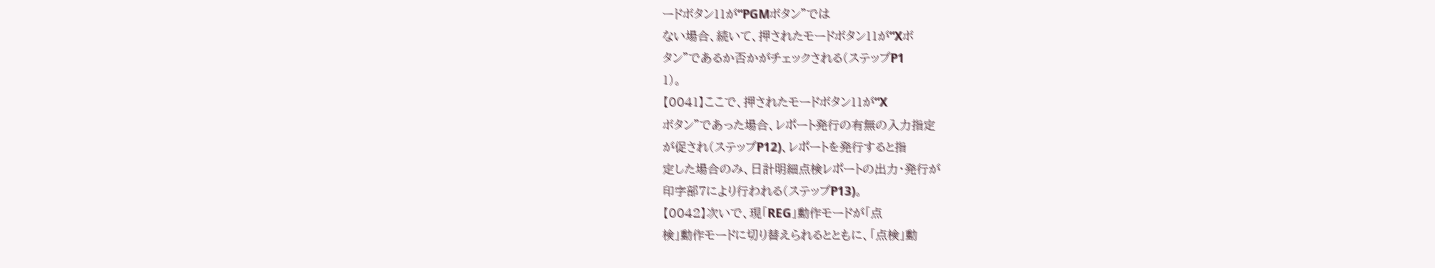ードボタン11が“PGMボタン”では
ない場合、続いて、押されたモードボタン11が“Xボ
タン”であるか否かがチェックされる(ステップP1
1)。
【0041】ここで、押されたモードボタン11が“X
ボタン”であった場合、レポート発行の有無の入力指定
が促され(ステップP12)、レポートを発行すると指
定した場合のみ、日計明細点検レポートの出力・発行が
印字部7により行われる(ステップP13)。
【0042】次いで、現「REG」動作モードが「点
検」動作モードに切り替えられるとともに、「点検」動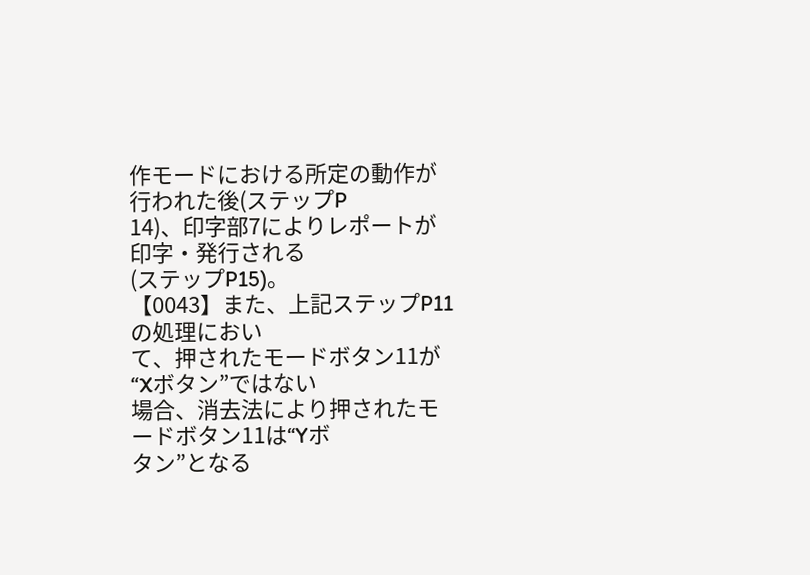作モードにおける所定の動作が行われた後(ステップP
14)、印字部7によりレポートが印字・発行される
(ステップP15)。
【0043】また、上記ステップP11の処理におい
て、押されたモードボタン11が“Xボタン”ではない
場合、消去法により押されたモードボタン11は“Yボ
タン”となる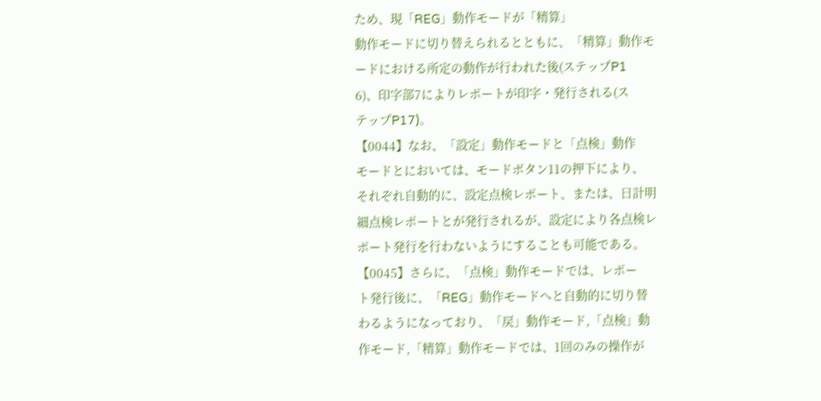ため、現「REG」動作モードが「精算」
動作モードに切り替えられるとともに、「精算」動作モ
ードにおける所定の動作が行われた後(ステップP1
6)、印字部7によりレポートが印字・発行される(ス
テップP17)。
【0044】なお、「設定」動作モードと「点検」動作
モードとにおいては、モードボタン11の押下により、
それぞれ自動的に、設定点検レポート、または、日計明
細点検レポートとが発行されるが、設定により各点検レ
ポート発行を行わないようにすることも可能である。
【0045】さらに、「点検」動作モードでは、レポー
ト発行後に、「REG」動作モードへと自動的に切り替
わるようになっており、「戻」動作モード,「点検」動
作モード,「精算」動作モードでは、1回のみの操作が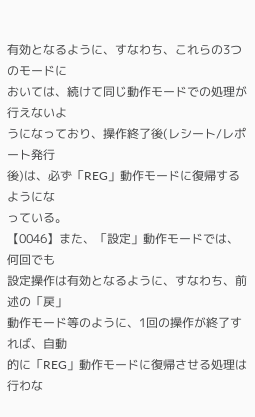有効となるように、すなわち、これらの3つのモードに
おいては、続けて同じ動作モードでの処理が行えないよ
うになっており、操作終了後(レシート/レポート発行
後)は、必ず「REG」動作モードに復帰するようにな
っている。
【0046】また、「設定」動作モードでは、何回でも
設定操作は有効となるように、すなわち、前述の「戻」
動作モード等のように、1回の操作が終了すれば、自動
的に「REG」動作モードに復帰させる処理は行わな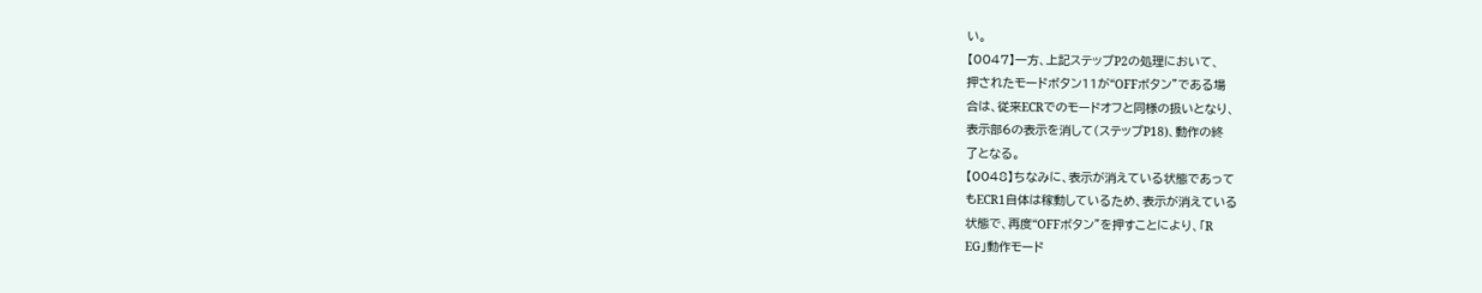い。
【0047】一方、上記ステップP2の処理において、
押されたモードボタン11が“OFFボタン”である場
合は、従来ECRでのモードオフと同様の扱いとなり、
表示部6の表示を消して(ステップP18)、動作の終
了となる。
【0048】ちなみに、表示が消えている状態であって
もECR1自体は稼動しているため、表示が消えている
状態で、再度“OFFボタン”を押すことにより、「R
EG」動作モード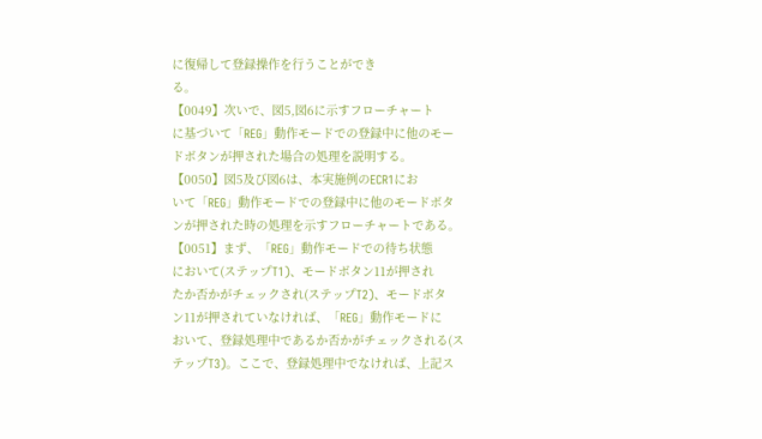に復帰して登録操作を行うことができ
る。
【0049】次いで、図5,図6に示すフローチャート
に基づいて「REG」動作モードでの登録中に他のモー
ドボタンが押された場合の処理を説明する。
【0050】図5及び図6は、本実施例のECR1にお
いて「REG」動作モードでの登録中に他のモードボタ
ンが押された時の処理を示すフローチャートである。
【0051】まず、「REG」動作モードでの待ち状態
において(ステップT1)、モードボタン11が押され
たか否かがチェックされ(ステップT2)、モードボタ
ン11が押されていなければ、「REG」動作モードに
おいて、登録処理中であるか否かがチェックされる(ス
テップT3)。ここで、登録処理中でなければ、上記ス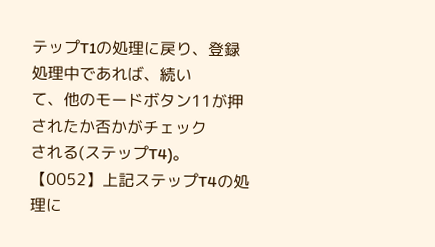テップT1の処理に戻り、登録処理中であれば、続い
て、他のモードボタン11が押されたか否かがチェック
される(ステップT4)。
【0052】上記ステップT4の処理に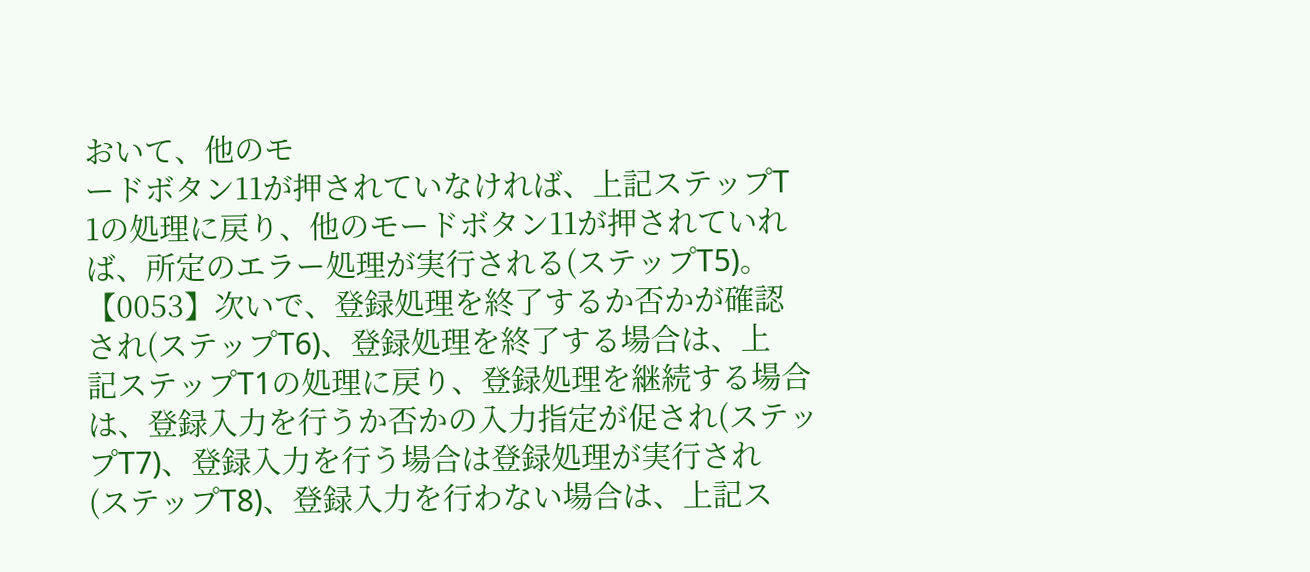おいて、他のモ
ードボタン11が押されていなければ、上記ステップT
1の処理に戻り、他のモードボタン11が押されていれ
ば、所定のエラー処理が実行される(ステップT5)。
【0053】次いで、登録処理を終了するか否かが確認
され(ステップT6)、登録処理を終了する場合は、上
記ステップT1の処理に戻り、登録処理を継続する場合
は、登録入力を行うか否かの入力指定が促され(ステッ
プT7)、登録入力を行う場合は登録処理が実行され
(ステップT8)、登録入力を行わない場合は、上記ス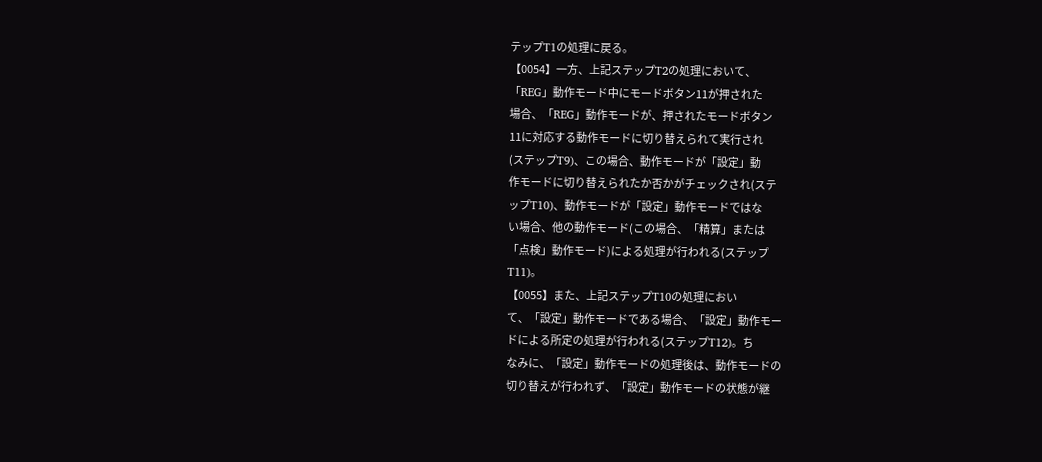テップT1の処理に戻る。
【0054】一方、上記ステップT2の処理において、
「REG」動作モード中にモードボタン11が押された
場合、「REG」動作モードが、押されたモードボタン
11に対応する動作モードに切り替えられて実行され
(ステップT9)、この場合、動作モードが「設定」動
作モードに切り替えられたか否かがチェックされ(ステ
ップT10)、動作モードが「設定」動作モードではな
い場合、他の動作モード(この場合、「精算」または
「点検」動作モード)による処理が行われる(ステップ
T11)。
【0055】また、上記ステップT10の処理におい
て、「設定」動作モードである場合、「設定」動作モー
ドによる所定の処理が行われる(ステップT12)。ち
なみに、「設定」動作モードの処理後は、動作モードの
切り替えが行われず、「設定」動作モードの状態が継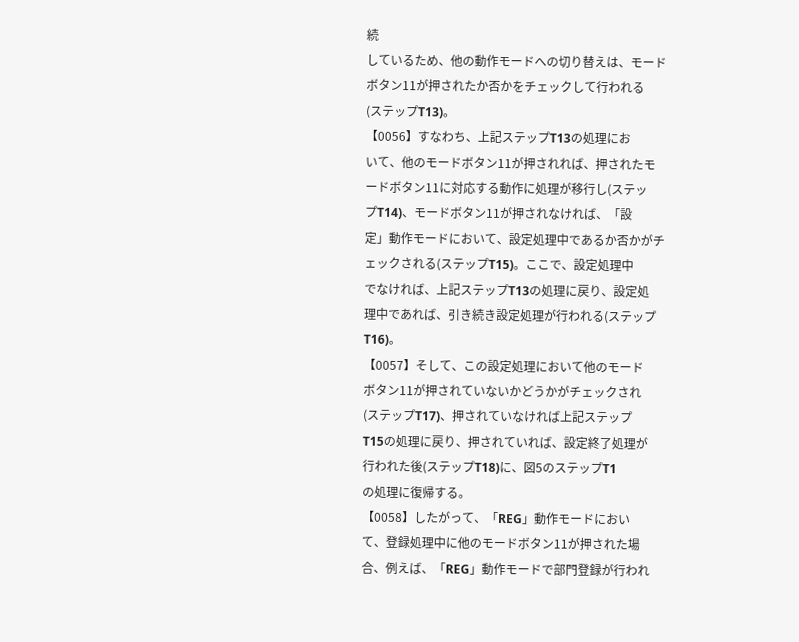続
しているため、他の動作モードへの切り替えは、モード
ボタン11が押されたか否かをチェックして行われる
(ステップT13)。
【0056】すなわち、上記ステップT13の処理にお
いて、他のモードボタン11が押されれば、押されたモ
ードボタン11に対応する動作に処理が移行し(ステッ
プT14)、モードボタン11が押されなければ、「設
定」動作モードにおいて、設定処理中であるか否かがチ
ェックされる(ステップT15)。ここで、設定処理中
でなければ、上記ステップT13の処理に戻り、設定処
理中であれば、引き続き設定処理が行われる(ステップ
T16)。
【0057】そして、この設定処理において他のモード
ボタン11が押されていないかどうかがチェックされ
(ステップT17)、押されていなければ上記ステップ
T15の処理に戻り、押されていれば、設定終了処理が
行われた後(ステップT18)に、図5のステップT1
の処理に復帰する。
【0058】したがって、「REG」動作モードにおい
て、登録処理中に他のモードボタン11が押された場
合、例えば、「REG」動作モードで部門登録が行われ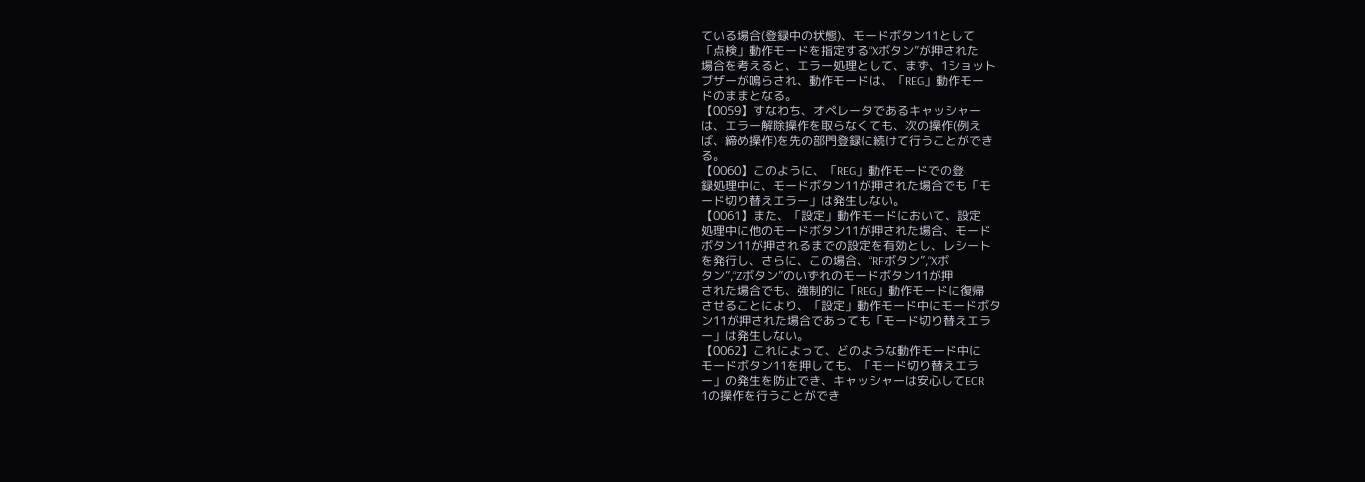ている場合(登録中の状態)、モードボタン11として
「点検」動作モードを指定する“Xボタン”が押された
場合を考えると、エラー処理として、まず、1ショット
ブザーが鳴らされ、動作モードは、「REG」動作モー
ドのままとなる。
【0059】すなわち、オペレータであるキャッシャー
は、エラー解除操作を取らなくても、次の操作(例え
ば、締め操作)を先の部門登録に続けて行うことができ
る。
【0060】このように、「REG」動作モードでの登
録処理中に、モードボタン11が押された場合でも「モ
ード切り替えエラー」は発生しない。
【0061】また、「設定」動作モードにおいて、設定
処理中に他のモードボタン11が押された場合、モード
ボタン11が押されるまでの設定を有効とし、レシート
を発行し、さらに、この場合、“RFボタン”,“Xボ
タン”,“Zボタン”のいずれのモードボタン11が押
された場合でも、強制的に「REG」動作モードに復帰
させることにより、「設定」動作モード中にモードボタ
ン11が押された場合であっても「モード切り替えエラ
ー」は発生しない。
【0062】これによって、どのような動作モード中に
モードボタン11を押しても、「モード切り替えエラ
ー」の発生を防止でき、キャッシャーは安心してECR
1の操作を行うことができ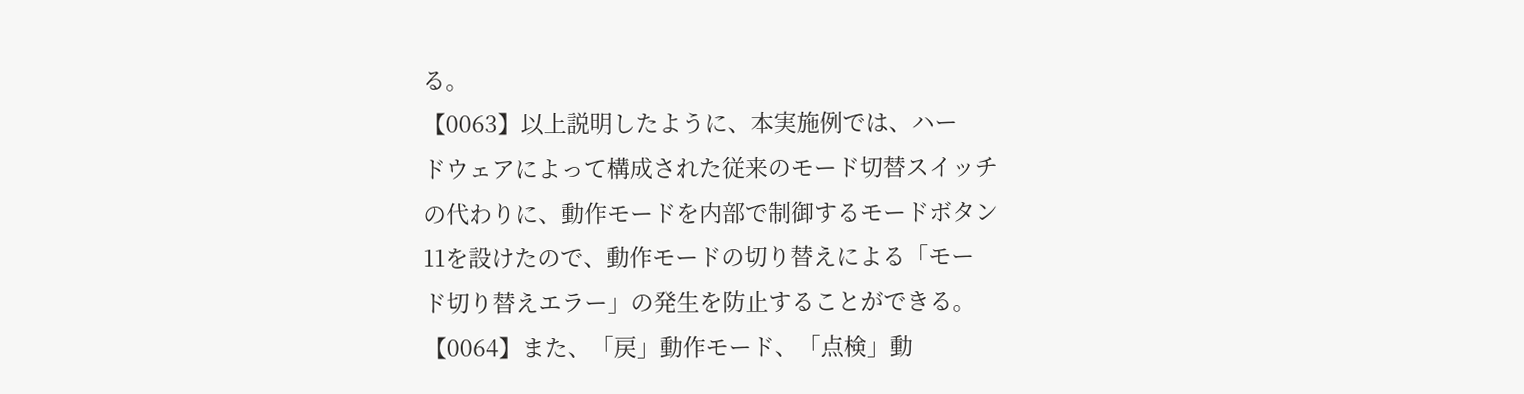る。
【0063】以上説明したように、本実施例では、ハー
ドウェアによって構成された従来のモード切替スイッチ
の代わりに、動作モードを内部で制御するモードボタン
11を設けたので、動作モードの切り替えによる「モー
ド切り替えエラー」の発生を防止することができる。
【0064】また、「戻」動作モード、「点検」動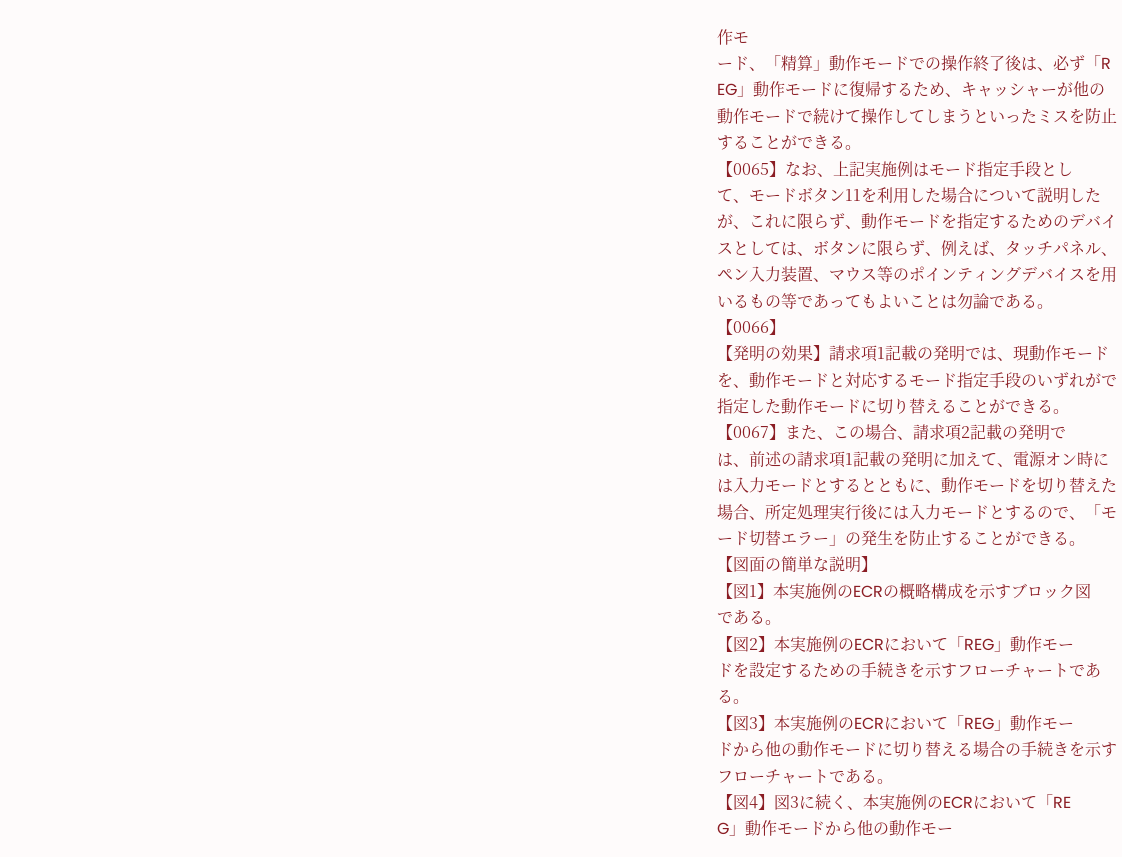作モ
ード、「精算」動作モードでの操作終了後は、必ず「R
EG」動作モードに復帰するため、キャッシャーが他の
動作モードで続けて操作してしまうといったミスを防止
することができる。
【0065】なお、上記実施例はモード指定手段とし
て、モードボタン11を利用した場合について説明した
が、これに限らず、動作モードを指定するためのデバイ
スとしては、ボタンに限らず、例えば、タッチパネル、
ペン入力装置、マウス等のポインティングデバイスを用
いるもの等であってもよいことは勿論である。
【0066】
【発明の効果】請求項1記載の発明では、現動作モード
を、動作モードと対応するモード指定手段のいずれがで
指定した動作モードに切り替えることができる。
【0067】また、この場合、請求項2記載の発明で
は、前述の請求項1記載の発明に加えて、電源オン時に
は入力モードとするとともに、動作モードを切り替えた
場合、所定処理実行後には入力モードとするので、「モ
ード切替エラー」の発生を防止することができる。
【図面の簡単な説明】
【図1】本実施例のECRの概略構成を示すブロック図
である。
【図2】本実施例のECRにおいて「REG」動作モー
ドを設定するための手続きを示すフローチャートであ
る。
【図3】本実施例のECRにおいて「REG」動作モー
ドから他の動作モードに切り替える場合の手続きを示す
フローチャートである。
【図4】図3に続く、本実施例のECRにおいて「RE
G」動作モードから他の動作モー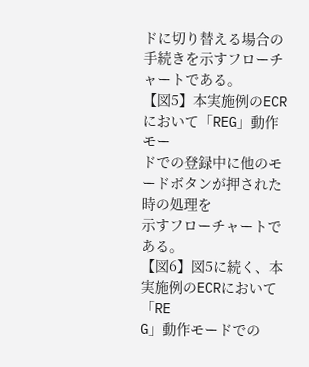ドに切り替える場合の
手続きを示すフローチャートである。
【図5】本実施例のECRにおいて「REG」動作モー
ドでの登録中に他のモードボタンが押された時の処理を
示すフローチャートである。
【図6】図5に続く、本実施例のECRにおいて「RE
G」動作モードでの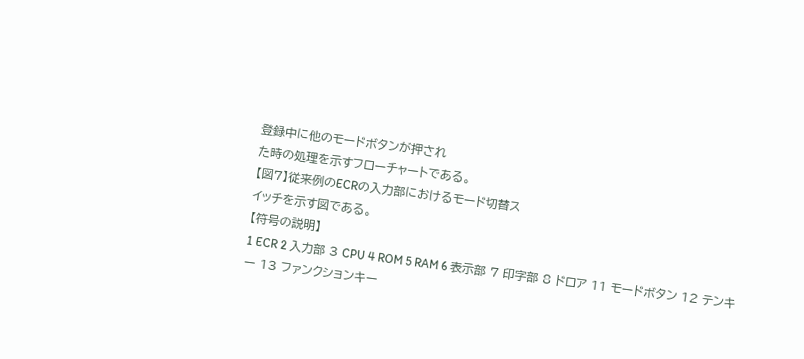登録中に他のモードボタンが押され
た時の処理を示すフローチャートである。
【図7】従来例のECRの入力部におけるモード切替ス
イッチを示す図である。
【符号の説明】
1 ECR 2 入力部 3 CPU 4 ROM 5 RAM 6 表示部 7 印字部 8 ドロア 11 モードボタン 12 テンキー 13 ファンクションキー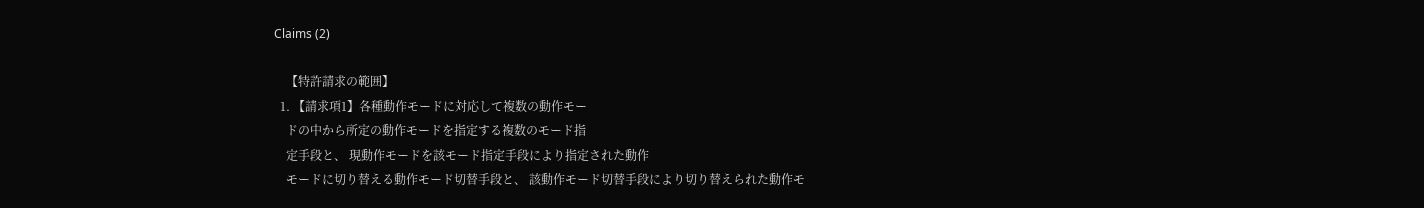Claims (2)

    【特許請求の範囲】
  1. 【請求項1】各種動作モードに対応して複数の動作モー
    ドの中から所定の動作モードを指定する複数のモード指
    定手段と、 現動作モードを該モード指定手段により指定された動作
    モードに切り替える動作モード切替手段と、 該動作モード切替手段により切り替えられた動作モ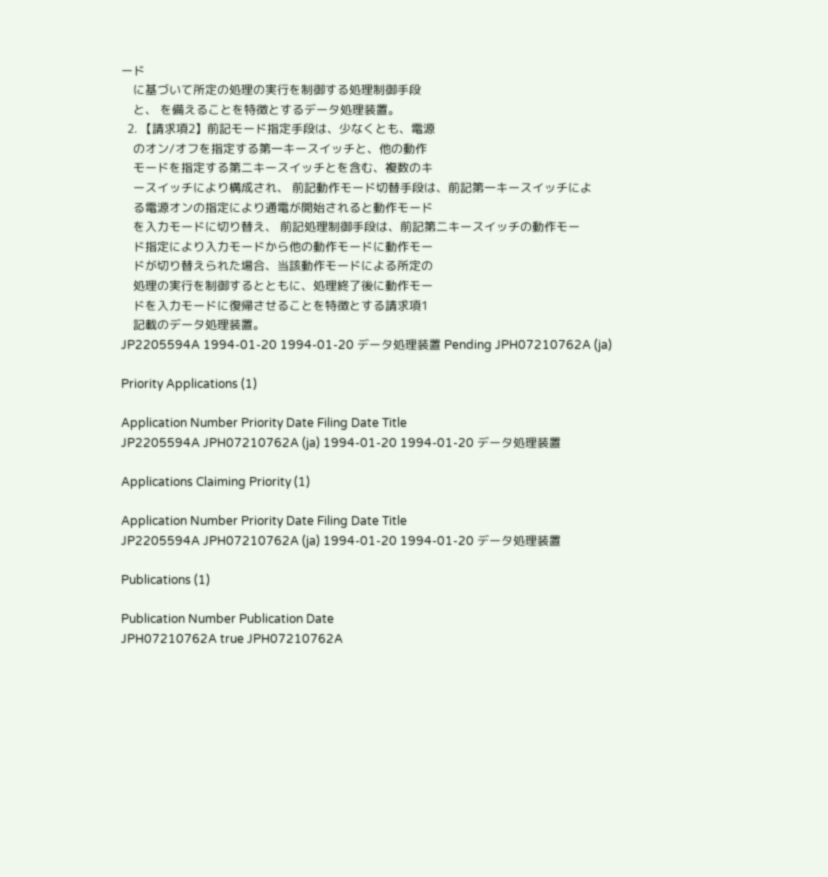ード
    に基づいて所定の処理の実行を制御する処理制御手段
    と、 を備えることを特徴とするデータ処理装置。
  2. 【請求項2】前記モード指定手段は、少なくとも、電源
    のオン/オフを指定する第一キースイッチと、他の動作
    モードを指定する第二キースイッチとを含む、複数のキ
    ースイッチにより構成され、 前記動作モード切替手段は、前記第一キースイッチによ
    る電源オンの指定により通電が開始されると動作モード
    を入力モードに切り替え、 前記処理制御手段は、前記第二キースイッチの動作モー
    ド指定により入力モードから他の動作モードに動作モー
    ドが切り替えられた場合、当該動作モードによる所定の
    処理の実行を制御するとともに、処理終了後に動作モー
    ドを入力モードに復帰させることを特徴とする請求項1
    記載のデータ処理装置。
JP2205594A 1994-01-20 1994-01-20 データ処理装置 Pending JPH07210762A (ja)

Priority Applications (1)

Application Number Priority Date Filing Date Title
JP2205594A JPH07210762A (ja) 1994-01-20 1994-01-20 データ処理装置

Applications Claiming Priority (1)

Application Number Priority Date Filing Date Title
JP2205594A JPH07210762A (ja) 1994-01-20 1994-01-20 データ処理装置

Publications (1)

Publication Number Publication Date
JPH07210762A true JPH07210762A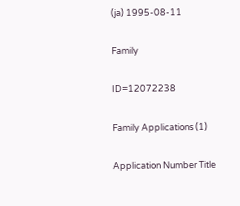(ja) 1995-08-11

Family

ID=12072238

Family Applications (1)

Application Number Title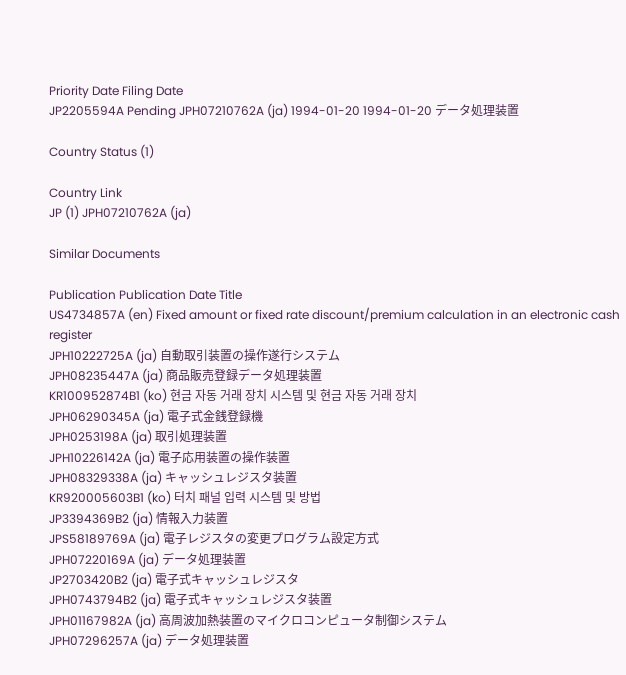Priority Date Filing Date
JP2205594A Pending JPH07210762A (ja) 1994-01-20 1994-01-20 データ処理装置

Country Status (1)

Country Link
JP (1) JPH07210762A (ja)

Similar Documents

Publication Publication Date Title
US4734857A (en) Fixed amount or fixed rate discount/premium calculation in an electronic cash register
JPH10222725A (ja) 自動取引装置の操作遂行システム
JPH08235447A (ja) 商品販売登録データ処理装置
KR100952874B1 (ko) 현금 자동 거래 장치 시스템 및 현금 자동 거래 장치
JPH06290345A (ja) 電子式金銭登録機
JPH0253198A (ja) 取引処理装置
JPH10226142A (ja) 電子応用装置の操作装置
JPH08329338A (ja) キャッシュレジスタ装置
KR920005603B1 (ko) 터치 패널 입력 시스템 및 방법
JP3394369B2 (ja) 情報入力装置
JPS58189769A (ja) 電子レジスタの変更プログラム設定方式
JPH07220169A (ja) データ処理装置
JP2703420B2 (ja) 電子式キャッシュレジスタ
JPH0743794B2 (ja) 電子式キャッシュレジスタ装置
JPH01167982A (ja) 高周波加熱装置のマイクロコンピュータ制御システム
JPH07296257A (ja) データ処理装置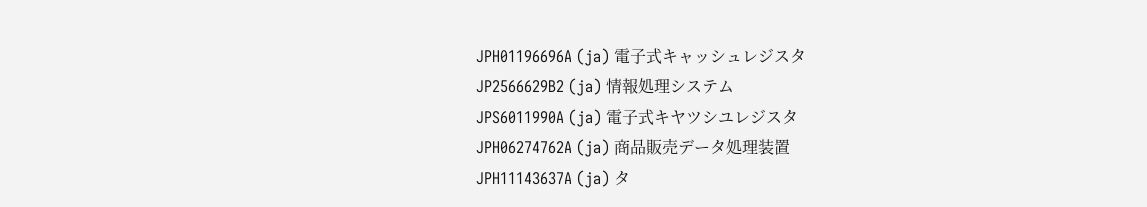JPH01196696A (ja) 電子式キャッシュレジスタ
JP2566629B2 (ja) 情報処理システム
JPS6011990A (ja) 電子式キヤツシユレジスタ
JPH06274762A (ja) 商品販売データ処理装置
JPH11143637A (ja) タ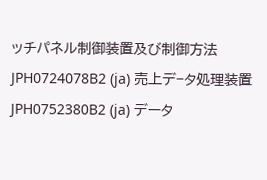ッチパネル制御装置及び制御方法
JPH0724078B2 (ja) 売上デ−タ処理装置
JPH0752380B2 (ja) データ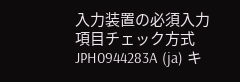入力装置の必須入力項目チェック方式
JPH0944283A (ja) キ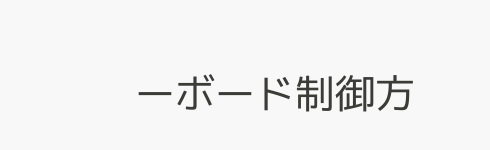ーボード制御方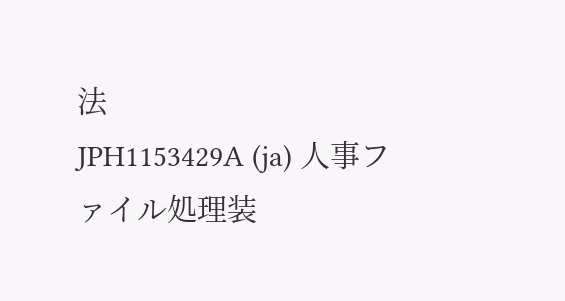法
JPH1153429A (ja) 人事ファイル処理装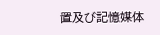置及び記憶媒体